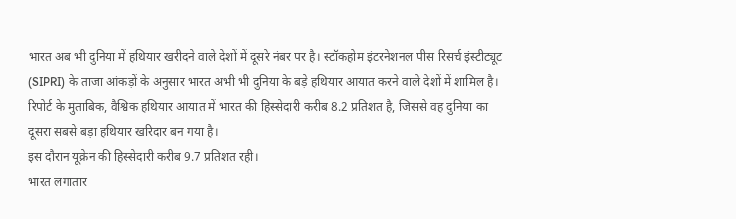भारत अब भी दुनिया में हथियार खरीदने वाले देशों में दूसरे नंबर पर है। स्टॉकहोम इंटरनेशनल पीस रिसर्च इंस्टीट्यूट (SIPRI) के ताजा आंकड़ों के अनुसार भारत अभी भी दुनिया के बड़े हथियार आयात करने वाले देशों में शामिल है। रिपोर्ट के मुताबिक, वैश्विक हथियार आयात में भारत की हिस्सेदारी करीब 8.2 प्रतिशत है, जिससे वह दुनिया का दूसरा सबसे बड़ा हथियार खरिदार बन गया है।
इस दौरान यूक्रेन की हिस्सेदारी करीब 9.7 प्रतिशत रही।
भारत लगातार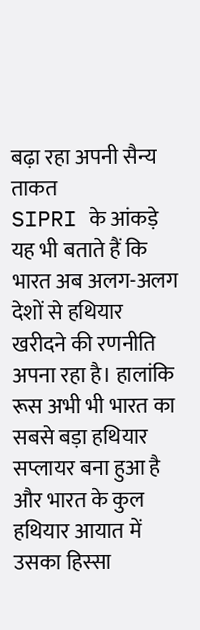बढ़ा रहा अपनी सैन्य ताकत
SIPRI के आंकड़े यह भी बताते हैं कि भारत अब अलग-अलग देशों से हथियार खरीदने की रणनीति अपना रहा है। हालांकि रूस अभी भी भारत का सबसे बड़ा हथियार सप्लायर बना हुआ है और भारत के कुल हथियार आयात में उसका हिस्सा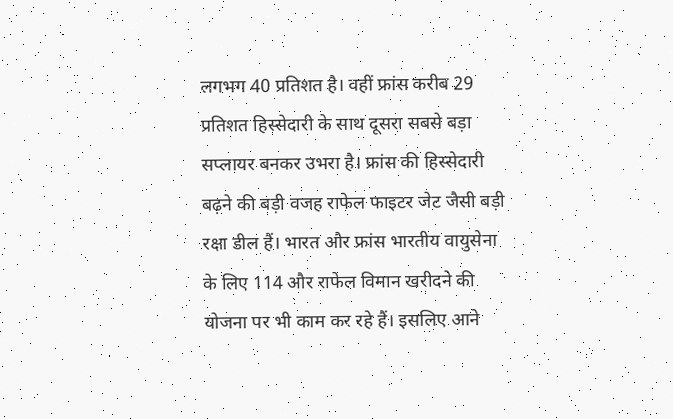लगभग 40 प्रतिशत है। वहीं फ्रांस करीब 29 प्रतिशत हिस्सेदारी के साथ दूसरा सबसे बड़ा सप्लायर बनकर उभरा है। फ्रांस की हिस्सेदारी बढ़ने की बड़ी वजह राफेल फाइटर जेट जैसी बड़ी रक्षा डील हैं। भारत और फ्रांस भारतीय वायुसेना के लिए 114 और राफेल विमान खरीदने की योजना पर भी काम कर रहे हैं। इसलिए आने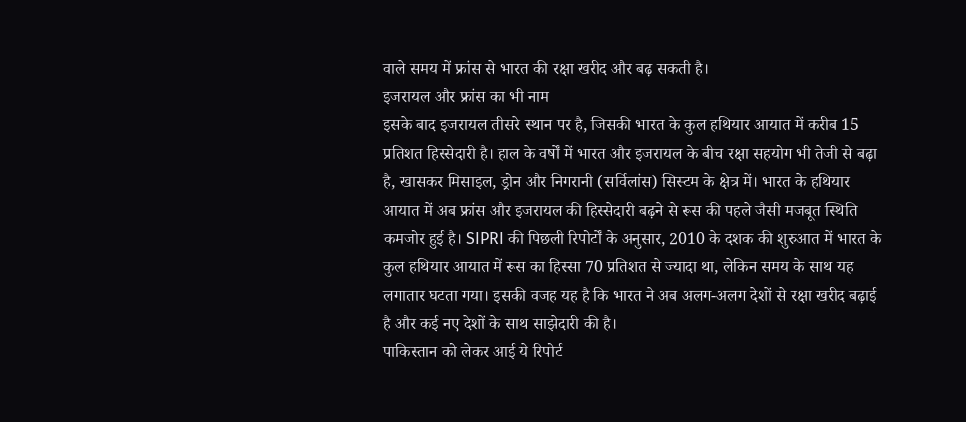वाले समय में फ्रांस से भारत की रक्षा खरीद और बढ़ सकती है।
इजरायल और फ्रांस का भी नाम
इसके बाद इजरायल तीसरे स्थान पर है, जिसकी भारत के कुल हथियार आयात में करीब 15 प्रतिशत हिस्सेदारी है। हाल के वर्षों में भारत और इजरायल के बीच रक्षा सहयोग भी तेजी से बढ़ा है, खासकर मिसाइल, ड्रोन और निगरानी (सर्विलांस) सिस्टम के क्षेत्र में। भारत के हथियार आयात में अब फ्रांस और इजरायल की हिस्सेदारी बढ़ने से रूस की पहले जैसी मजबूत स्थिति कमजोर हुई है। SIPRI की पिछली रिपोर्टों के अनुसार, 2010 के दशक की शुरुआत में भारत के कुल हथियार आयात में रूस का हिस्सा 70 प्रतिशत से ज्यादा था, लेकिन समय के साथ यह लगातार घटता गया। इसकी वजह यह है कि भारत ने अब अलग-अलग देशों से रक्षा खरीद बढ़ाई है और कई नए देशों के साथ साझेदारी की है।
पाकिस्तान को लेकर आई ये रिपोर्ट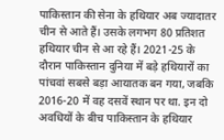पाकिस्तान की सेना के हथियार अब ज्यादातर चीन से आते हैं। उसके लगभग 80 प्रतिशत हथियार चीन से आ रहे हैं। 2021-25 के दौरान पाकिस्तान दुनिया में बड़े हथियारों का पांचवां सबसे बड़ा आयातक बन गया, जबकि 2016-20 में वह दसवें स्थान पर था. इन दो अवधियों के बीच पाकिस्तान के हथियार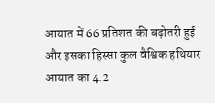आयात में 66 प्रतिशत की बढ़ोतरी हुई और इसका हिस्सा कुल वैश्विक हथियार आयात का 4.2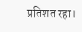प्रतिशत रहा।